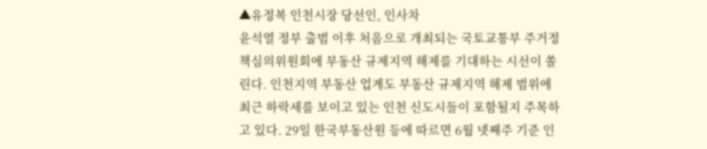▲유정복 인천시장 당선인, 인사차
윤석열 정부 출범 이후 처음으로 개최되는 국토교통부 주거정책심의위원회에 부동산 규제지역 해제를 기대하는 시선이 쏠린다. 인천지역 부동산 업계도 부동산 규제지역 해제 범위에 최근 하락세를 보이고 있는 인천 신도시들이 포함될지 주목하고 있다. 29일 한국부동산원 등에 따르면 6월 넷째주 기준 인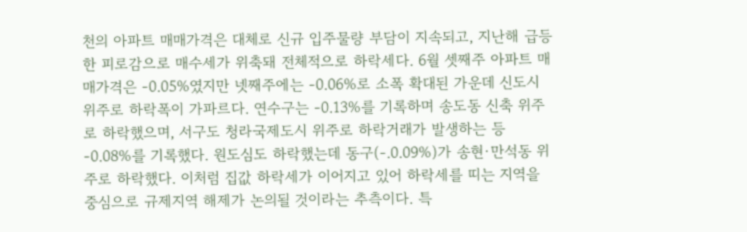천의 아파트 매매가격은 대체로 신규 입주물량 부담이 지속되고, 지난해 급등한 피로감으로 매수세가 위축돼 전체적으로 하락세다. 6월 셋째주 아파트 매매가격은 -0.05%였지만 넷째주에는 -0.06%로 소폭 확대된 가운데 신도시 위주로 하락폭이 가파르다. 연수구는 -0.13%를 기록하며 송도동 신축 위주로 하락했으며, 서구도 청라국제도시 위주로 하락거래가 발생하는 등 -0.08%를 기록했다. 원도심도 하락했는데 동구(-.0.09%)가 송현·만석동 위주로 하락했다. 이처럼 집값 하락세가 이어지고 있어 하락세를 띠는 지역을 중심으로 규제지역 해제가 논의될 것이라는 추측이다. 특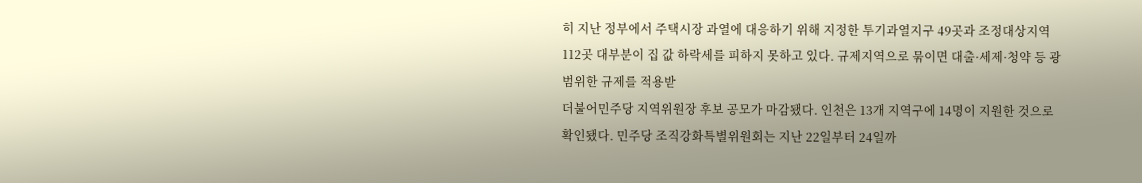히 지난 정부에서 주택시장 과열에 대응하기 위해 지정한 투기과열지구 49곳과 조정대상지역 112곳 대부분이 집 값 하락세를 피하지 못하고 있다. 규제지역으로 묶이면 대출·세제·청약 등 광범위한 규제를 적용받
더불어민주당 지역위원장 후보 공모가 마감됐다. 인천은 13개 지역구에 14명이 지원한 것으로 확인됐다. 민주당 조직강화특별위원회는 지난 22일부터 24일까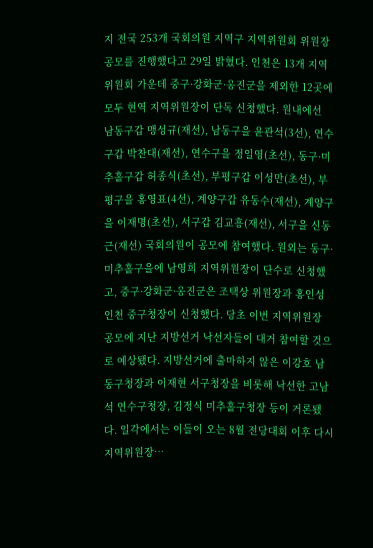지 전국 253개 국회의원 지역구 지역위원회 위원장 공모를 진행했다고 29일 밝혔다. 인천은 13개 지역위원회 가운데 중구·강화군·옹진군을 제외한 12곳에 모두 현역 지역위원장이 단독 신청했다. 원내에선 남동구갑 맹성규(재선), 남동구을 윤관석(3선), 연수구갑 박찬대(재선), 연수구을 정일영(초선), 동구·미추홀구갑 허종식(초선), 부평구갑 이성만(초선), 부평구을 홍영표(4선), 계양구갑 유동수(재선), 계양구을 이재명(초선), 서구갑 김교흥(재선), 서구을 신동근(재선) 국회의원이 공모에 참여했다. 원외는 동구·미추홀구을에 남영희 지역위원장이 단수로 신청했고, 중구·강화군·옹진군은 조택상 위원장과 홍인성 인천 중구청장이 신청했다. 당초 이번 지역위원장 공모에 지난 지방선거 낙선자들이 대거 참여할 것으로 예상됐다. 지방선거에 출마하지 않은 이강호 남동구청장과 이재현 서구청장을 비롯해 낙선한 고남석 연수구청장, 김정식 미추홀구청장 등이 거론됐다. 일각에서는 이들이 오는 8월 전당대회 이후 다시 지역위원장…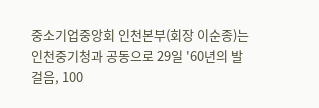중소기업중앙회 인천본부(회장 이순종)는 인천중기청과 공동으로 29일 '60년의 발걸음, 100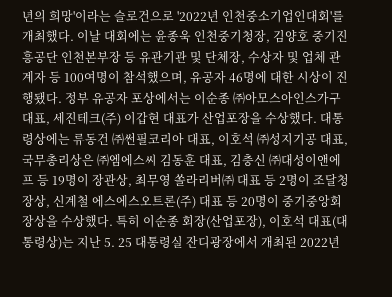년의 희망'이라는 슬로건으로 '2022년 인천중소기업인대회'를 개최했다. 이날 대회에는 윤종욱 인천중기청장, 김양호 중기진흥공단 인천본부장 등 유관기관 및 단체장, 수상자 및 업체 관계자 등 100여명이 참석했으며, 유공자 46명에 대한 시상이 진행됐다. 정부 유공자 포상에서는 이순종 ㈜아모스아인스가구 대표, 세진테크(주) 이갑현 대표가 산업포장을 수상했다. 대통령상에는 류동건 ㈜썬필코리아 대표, 이호석 ㈜성지기공 대표, 국무총리상은 ㈜엠에스씨 김동훈 대표, 김충신 ㈜대성이앤에프 등 19명이 장관상, 최무영 쏠라리버㈜ 대표 등 2명이 조달청장상, 신계철 에스에스오트론(주) 대표 등 20명이 중기중앙회장상을 수상했다. 특히 이순종 회장(산업포장), 이호석 대표(대통령상)는 지난 5. 25 대통령실 잔디광장에서 개최된 2022년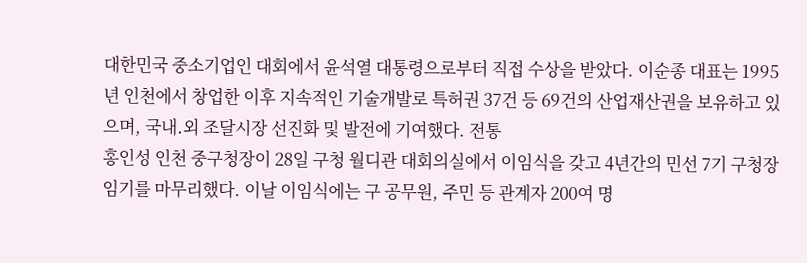대한민국 중소기업인 대회에서 윤석열 대통령으로부터 직접 수상을 받았다. 이순종 대표는 1995년 인천에서 창업한 이후 지속적인 기술개발로 특허권 37건 등 69건의 산업재산권을 보유하고 있으며, 국내․외 조달시장 선진화 및 발전에 기여했다. 전통
홍인성 인천 중구청장이 28일 구청 월디관 대회의실에서 이임식을 갖고 4년간의 민선 7기 구청장 임기를 마무리했다. 이날 이임식에는 구 공무원, 주민 등 관계자 200여 명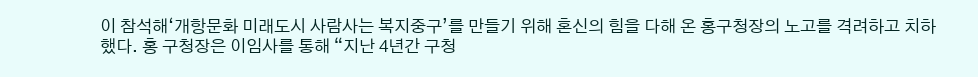이 참석해‘개항문화 미래도시 사람사는 복지중구’를 만들기 위해 혼신의 힘을 다해 온 홍구청장의 노고를 격려하고 치하했다. 홍 구청장은 이임사를 통해 “지난 4년간 구청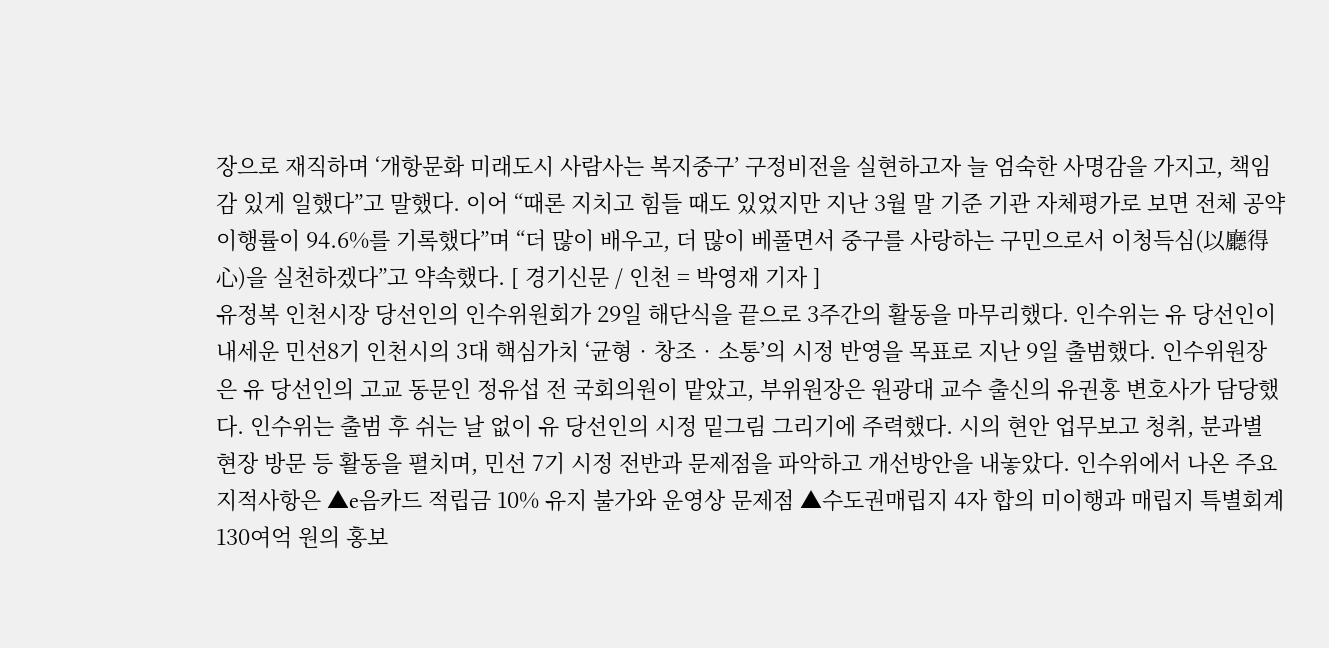장으로 재직하며 ‘개항문화 미래도시 사람사는 복지중구’ 구정비전을 실현하고자 늘 엄숙한 사명감을 가지고, 책임감 있게 일했다”고 말했다. 이어 “때론 지치고 힘들 때도 있었지만 지난 3월 말 기준 기관 자체평가로 보면 전체 공약 이행률이 94.6%를 기록했다”며 “더 많이 배우고, 더 많이 베풀면서 중구를 사랑하는 구민으로서 이청득심(以廳得心)을 실천하겠다”고 약속했다. [ 경기신문 / 인천 = 박영재 기자 ]
유정복 인천시장 당선인의 인수위원회가 29일 해단식을 끝으로 3주간의 활동을 마무리했다. 인수위는 유 당선인이 내세운 민선8기 인천시의 3대 핵심가치 ‘균형‧창조‧소통’의 시정 반영을 목표로 지난 9일 출범했다. 인수위원장은 유 당선인의 고교 동문인 정유섭 전 국회의원이 맡았고, 부위원장은 원광대 교수 출신의 유권홍 변호사가 담당했다. 인수위는 출범 후 쉬는 날 없이 유 당선인의 시정 밑그림 그리기에 주력했다. 시의 현안 업무보고 청취, 분과별 현장 방문 등 활동을 펼치며, 민선 7기 시정 전반과 문제점을 파악하고 개선방안을 내놓았다. 인수위에서 나온 주요 지적사항은 ▲e음카드 적립금 10% 유지 불가와 운영상 문제점 ▲수도권매립지 4자 합의 미이행과 매립지 특별회계 130여억 원의 홍보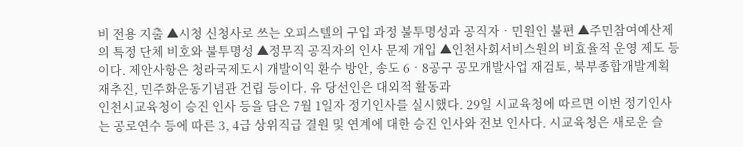비 전용 지출 ▲시청 신청사로 쓰는 오피스텔의 구입 과정 불투명성과 공직자‧민원인 불편 ▲주민참여예산제의 특정 단체 비호와 불투명성 ▲정무직 공직자의 인사 문제 개입 ▲인천사회서비스원의 비효율적 운영 제도 등이다. 제안사항은 청라국제도시 개발이익 환수 방안, 송도 6‧8공구 공모개발사업 재검토, 북부종합개발계획 재추진, 민주화운동기념관 건립 등이다. 유 당선인은 대외적 활동과
인천시교육청이 승진 인사 등을 담은 7월 1일자 정기인사를 실시했다. 29일 시교육청에 따르면 이번 정기인사는 공로연수 등에 따른 3, 4급 상위직급 결원 및 연계에 대한 승진 인사와 전보 인사다. 시교육청은 새로운 슬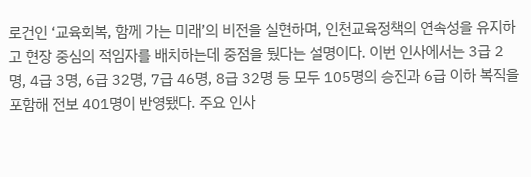로건인 ‘교육회복, 함께 가는 미래’의 비전을 실현하며, 인천교육정책의 연속성을 유지하고 현장 중심의 적임자를 배치하는데 중점을 뒀다는 설명이다. 이번 인사에서는 3급 2명, 4급 3명, 6급 32명, 7급 46명, 8급 32명 등 모두 105명의 승진과 6급 이하 복직을 포함해 전보 401명이 반영됐다. 주요 인사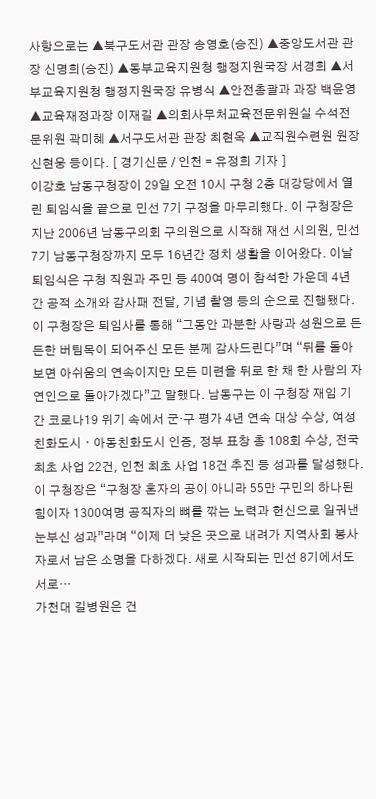사항으로는 ▲북구도서관 관장 송영호(승진) ▲중앙도서관 관장 신명희(승진) ▲동부교육지원청 행정지원국장 서경희 ▲서부교육지원청 행정지원국장 유병식 ▲안전총괄과 과장 백윤영 ▲교육재정과장 이재길 ▲의회사무처교육전문위원실 수석전문위원 곽미혜 ▲서구도서관 관장 최현옥 ▲교직원수련원 원장 신현웅 등이다. [ 경기신문 / 인천 = 유정희 기자 ]
이강호 남동구청장이 29일 오전 10시 구청 2층 대강당에서 열린 퇴임식을 끝으로 민선 7기 구정을 마무리했다. 이 구청장은 지난 2006년 남동구의회 구의원으로 시작해 재선 시의원, 민선 7기 남동구청장까지 모두 16년간 정치 생활을 이어왔다. 이날 퇴임식은 구청 직원과 주민 등 400여 명이 참석한 가운데 4년간 공적 소개와 감사패 전달, 기념 촬영 등의 순으로 진행됐다. 이 구청장은 퇴임사를 통해 “그동안 과분한 사랑과 성원으로 든든한 버팀목이 되어주신 모든 분께 감사드린다”며 “뒤를 돌아보면 아쉬움의 연속이지만 모든 미련을 뒤로 한 채 한 사람의 자연인으로 돌아가겠다”고 말했다. 남동구는 이 구청장 재임 기간 코로나19 위기 속에서 군·구 평가 4년 연속 대상 수상, 여성친화도시ㆍ아동친화도시 인증, 정부 표창 총 108회 수상, 전국 최초 사업 22건, 인천 최초 사업 18건 추진 등 성과를 달성했다. 이 구청장은 “구청장 혼자의 공이 아니라 55만 구민의 하나된 힘이자 1300여명 공직자의 뼈를 깎는 노력과 헌신으로 일궈낸 눈부신 성과”라며 “이제 더 낮은 곳으로 내려가 지역사회 봉사자로서 남은 소명을 다하겠다. 새로 시작되는 민선 8기에서도 서로…
가천대 길병원은 건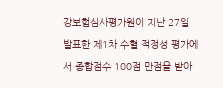강보험심사평가원이 지난 27일 발표한 제1차 수혈 적정성 평가에서 종합점수 100점 만점을 받아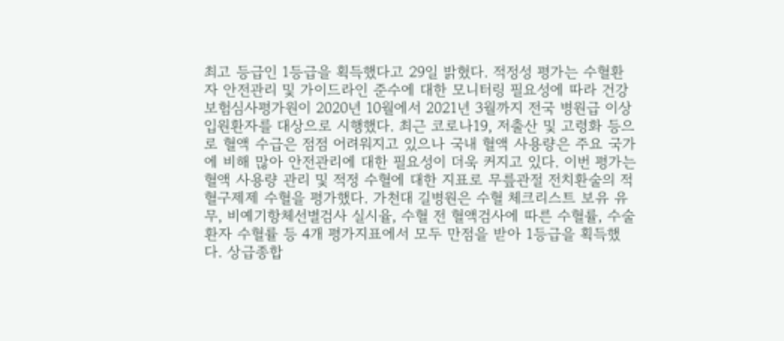최고 등급인 1등급을 획득했다고 29일 밝혔다. 적정성 평가는 수혈환자 안전관리 및 가이드라인 준수에 대한 모니터링 필요성에 따라 건강보험심사평가원이 2020년 10월에서 2021년 3월까지 전국 병원급 이상 입원환자를 대상으로 시행했다. 최근 코로나19, 저출산 및 고령화 등으로 혈액 수급은 점점 어려워지고 있으나 국내 혈액 사용량은 주요 국가에 비해 많아 안전관리에 대한 필요성이 더욱 커지고 있다. 이번 평가는 혈액 사용량 관리 및 적정 수혈에 대한 지표로 무릎관절 전치환술의 적혈구제제 수혈을 평가했다. 가천대 길병원은 수혈 체크리스트 보유 유무, 비예기항체선별검사 실시율, 수혈 전 혈액검사에 따른 수혈률, 수술 환자 수혈률 등 4개 평가지표에서 모두 만점을 받아 1등급을 획득했다. 상급종합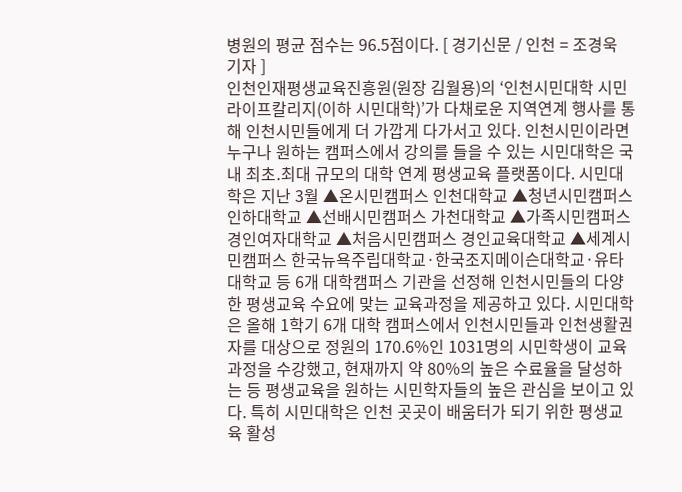병원의 평균 점수는 96.5점이다. [ 경기신문 / 인천 = 조경욱 기자 ]
인천인재평생교육진흥원(원장 김월용)의 ‘인천시민대학 시민라이프칼리지(이하 시민대학)’가 다채로운 지역연계 행사를 통해 인천시민들에게 더 가깝게 다가서고 있다. 인천시민이라면 누구나 원하는 캠퍼스에서 강의를 들을 수 있는 시민대학은 국내 최초․최대 규모의 대학 연계 평생교육 플랫폼이다. 시민대학은 지난 3월 ▲온시민캠퍼스 인천대학교 ▲청년시민캠퍼스 인하대학교 ▲선배시민캠퍼스 가천대학교 ▲가족시민캠퍼스 경인여자대학교 ▲처음시민캠퍼스 경인교육대학교 ▲세계시민캠퍼스 한국뉴욕주립대학교·한국조지메이슨대학교·유타대학교 등 6개 대학캠퍼스 기관을 선정해 인천시민들의 다양한 평생교육 수요에 맞는 교육과정을 제공하고 있다. 시민대학은 올해 1학기 6개 대학 캠퍼스에서 인천시민들과 인천생활권자를 대상으로 정원의 170.6%인 1031명의 시민학생이 교육과정을 수강했고, 현재까지 약 80%의 높은 수료율을 달성하는 등 평생교육을 원하는 시민학자들의 높은 관심을 보이고 있다. 특히 시민대학은 인천 곳곳이 배움터가 되기 위한 평생교육 활성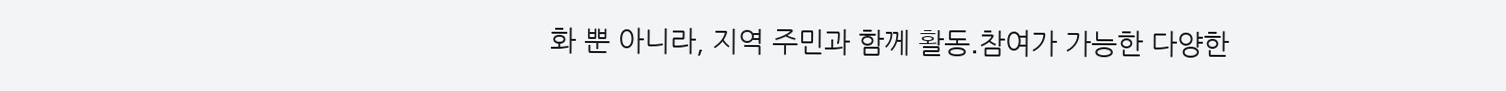화 뿐 아니라, 지역 주민과 함께 활동․참여가 가능한 다양한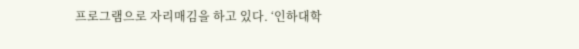프로그램으로 자리매김을 하고 있다. ‘인하대학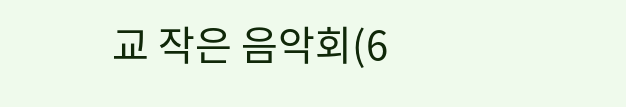교 작은 음악회(6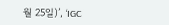월 25일)’, ‘IGC